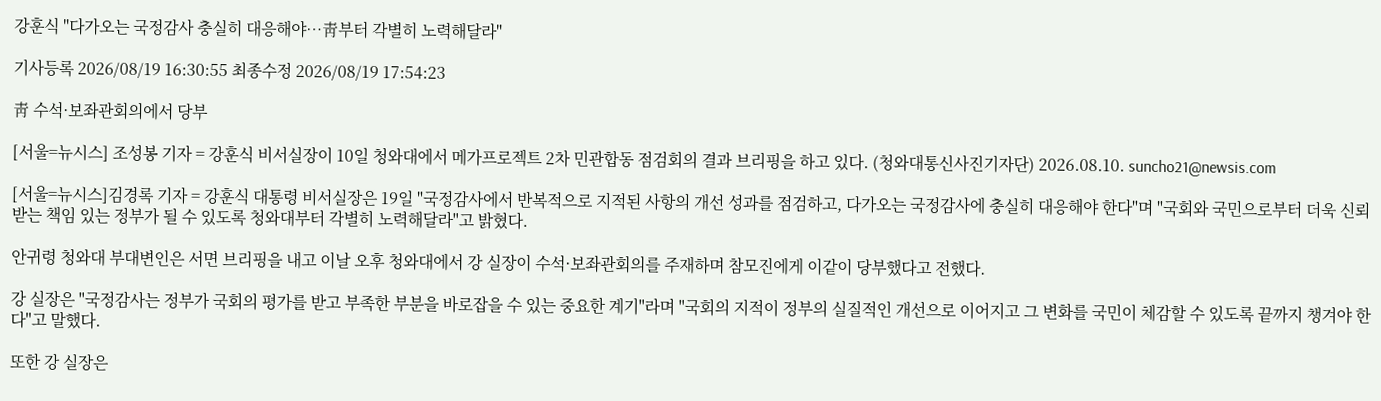강훈식 "다가오는 국정감사 충실히 대응해야…靑부터 각별히 노력해달라"

기사등록 2026/08/19 16:30:55 최종수정 2026/08/19 17:54:23

靑 수석·보좌관회의에서 당부

[서울=뉴시스] 조성봉 기자 = 강훈식 비서실장이 10일 청와대에서 메가프로젝트 2차 민관합동 점검회의 결과 브리핑을 하고 있다. (청와대통신사진기자단) 2026.08.10. suncho21@newsis.com

[서울=뉴시스]김경록 기자 = 강훈식 대통령 비서실장은 19일 "국정감사에서 반복적으로 지적된 사항의 개선 성과를 점검하고, 다가오는 국정감사에 충실히 대응해야 한다"며 "국회와 국민으로부터 더욱 신뢰받는 책임 있는 정부가 될 수 있도록 청와대부터 각별히 노력해달라"고 밝혔다.

안귀령 청와대 부대변인은 서면 브리핑을 내고 이날 오후 청와대에서 강 실장이 수석·보좌관회의를 주재하며 참모진에게 이같이 당부했다고 전했다.

강 실장은 "국정감사는 정부가 국회의 평가를 받고 부족한 부분을 바로잡을 수 있는 중요한 계기"라며 "국회의 지적이 정부의 실질적인 개선으로 이어지고 그 변화를 국민이 체감할 수 있도록 끝까지 챙겨야 한다"고 말했다.

또한 강 실장은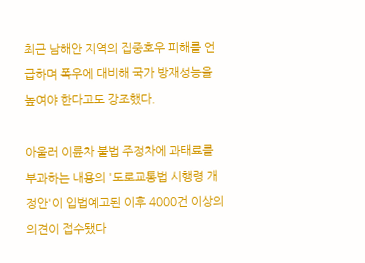최근 남해안 지역의 집중호우 피해를 언급하며 폭우에 대비해 국가 방재성능을 높여야 한다고도 강조했다.

아울러 이륜차 불법 주정차에 과태료를 부과하는 내용의 '도로교통법 시행령 개정안'이 입법예고된 이후 4000건 이상의 의견이 접수됐다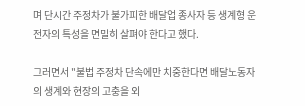며 단시간 주정차가 불가피한 배달업 종사자 등 생계형 운전자의 특성을 면밀히 살펴야 한다고 했다.

그러면서 "불법 주정차 단속에만 치중한다면 배달노동자의 생계와 현장의 고충을 외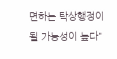면하는 탁상행정이 될 가능성이 높다"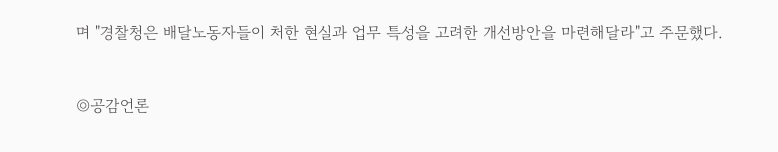며 "경찰청은 배달노동자들이 처한 현실과 업무 특성을 고려한 개선방안을 마련해달라"고 주문했다.


◎공감언론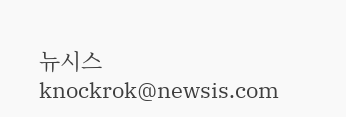뉴시스 knockrok@newsis.com